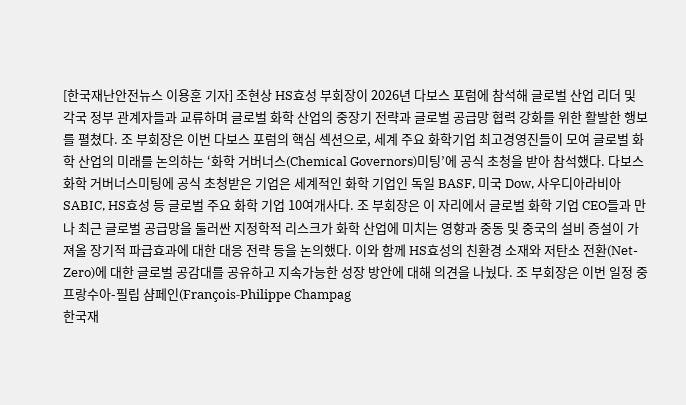[한국재난안전뉴스 이용훈 기자] 조현상 HS효성 부회장이 2026년 다보스 포럼에 참석해 글로벌 산업 리더 및 각국 정부 관계자들과 교류하며 글로벌 화학 산업의 중장기 전략과 글로벌 공급망 협력 강화를 위한 활발한 행보를 펼쳤다. 조 부회장은 이번 다보스 포럼의 핵심 섹션으로, 세계 주요 화학기업 최고경영진들이 모여 글로벌 화학 산업의 미래를 논의하는 ‘화학 거버너스(Chemical Governors)미팅’에 공식 초청을 받아 참석했다. 다보스 화학 거버너스미팅에 공식 초청받은 기업은 세계적인 화학 기업인 독일 BASF, 미국 Dow, 사우디아라비아 SABIC, HS효성 등 글로벌 주요 화학 기업 10여개사다. 조 부회장은 이 자리에서 글로벌 화학 기업 CEO들과 만나 최근 글로벌 공급망을 둘러싼 지정학적 리스크가 화학 산업에 미치는 영향과 중동 및 중국의 설비 증설이 가져올 장기적 파급효과에 대한 대응 전략 등을 논의했다. 이와 함께 HS효성의 친환경 소재와 저탄소 전환(Net-Zero)에 대한 글로벌 공감대를 공유하고 지속가능한 성장 방안에 대해 의견을 나눴다. 조 부회장은 이번 일정 중 프랑수아-필립 샴페인(François-Philippe Champag
한국재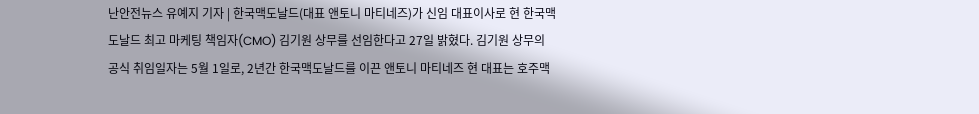난안전뉴스 유예지 기자 | 한국맥도날드(대표 앤토니 마티네즈)가 신임 대표이사로 현 한국맥도날드 최고 마케팅 책임자(CMO) 김기원 상무를 선임한다고 27일 밝혔다. 김기원 상무의 공식 취임일자는 5월 1일로, 2년간 한국맥도날드를 이끈 앤토니 마티네즈 현 대표는 호주맥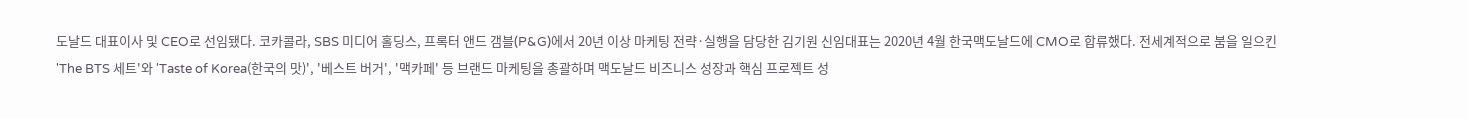도날드 대표이사 및 CEO로 선임됐다. 코카콜라, SBS 미디어 홀딩스, 프록터 앤드 갬블(P&G)에서 20년 이상 마케팅 전략·실행을 담당한 김기원 신임대표는 2020년 4월 한국맥도날드에 CMO로 합류했다. 전세계적으로 붐을 일으킨 'The BTS 세트'와 'Taste of Korea(한국의 맛)', '베스트 버거', '맥카페' 등 브랜드 마케팅을 총괄하며 맥도날드 비즈니스 성장과 핵심 프로젝트 성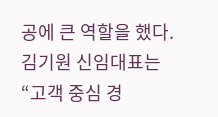공에 큰 역할을 했다. 김기원 신임대표는 “고객 중심 경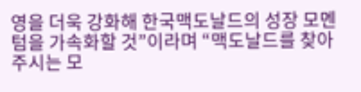영을 더욱 강화해 한국맥도날드의 성장 모멘텀을 가속화할 것”이라며 “맥도날드를 찾아 주시는 모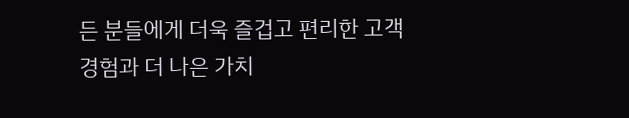든 분들에게 더욱 즐겁고 편리한 고객 경험과 더 나은 가치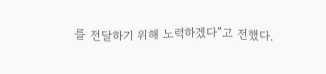를 전달하기 위해 노력하겠다”고 전했다.